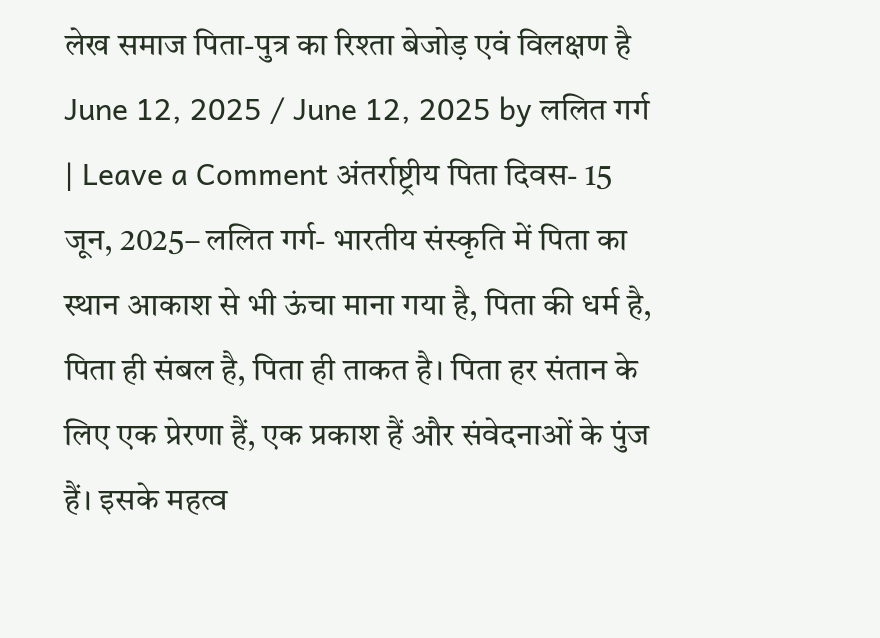लेख समाज पिता-पुत्र का रिश्ता बेजोड़ एवं विलक्षण है June 12, 2025 / June 12, 2025 by ललित गर्ग | Leave a Comment अंतर्राष्ट्रीय पिता दिवस- 15 जून, 2025– ललित गर्ग- भारतीय संस्कृति में पिता का स्थान आकाश से भी ऊंचा माना गया है, पिता की धर्म है, पिता ही संबल है, पिता ही ताकत है। पिता हर संतान के लिए एक प्रेरणा हैं, एक प्रकाश हैं और संवेदनाओं के पुंज हैं। इसके महत्व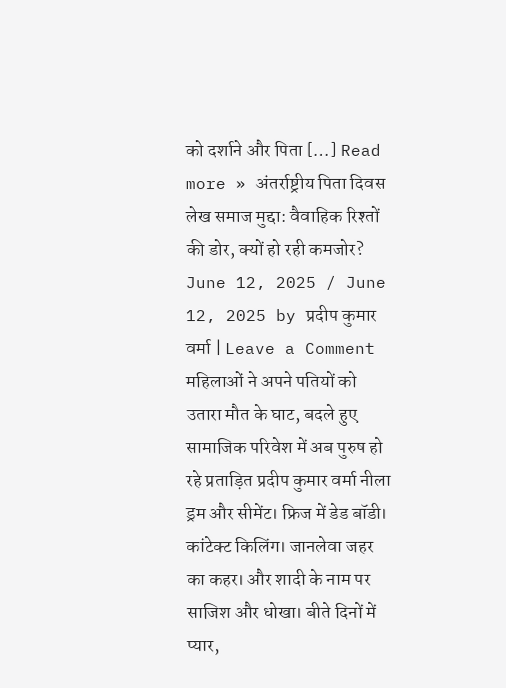को दर्शाने और पिता […] Read more » अंतर्राष्ट्रीय पिता दिवस
लेख समाज मुद्दा: वैवाहिक रिश्तों की डोर, क्यों हो रही कमजोर? June 12, 2025 / June 12, 2025 by प्रदीप कुमार वर्मा | Leave a Comment महिलाओं ने अपने पतियों को उतारा मौत के घाट, बदले हुए सामाजिक परिवेश में अब पुरुष हो रहे प्रताड़ित प्रदीप कुमार वर्मा नीला ड्रम और सीमेंट। फ्रिज में डेड बॉडी। कांटेक्ट किलिंग। जानलेवा जहर का कहर। और शादी के नाम पर साजिश और धोखा। बीते दिनों में प्यार,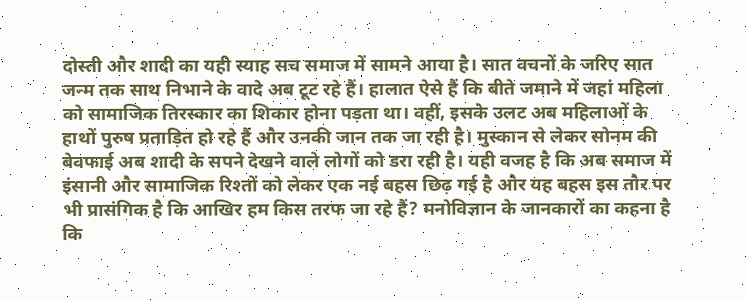दोस्ती और शादी का यही स्याह सच समाज में सामने आया है। सात वचनों के जरिए सात जन्म तक साथ निभाने के वादे अब टूट रहे हैं। हालात ऐसे हैं कि बीते जमाने में जहां महिला को सामाजिक तिरस्कार का शिकार होना पड़ता था। वहीं, इसके उलट अब महिलाओं के हाथों पुरुष प्रताड़ित हो रहे हैं और उनकी जान तक जा रही है। मुस्कान से लेकर सोनम की बेवफाई अब शादी के सपने देखने वाले लोगों को डरा रही है। यही वजह है कि अब समाज में इंसानी और सामाजिक रिश्तों को लेकर एक नई बहस छिढ़ गई है और यह बहस इस तौर पर भी प्रासंगिक है कि आखिर हम किस तरफ जा रहे हैं? मनोविज्ञान के जानकारों का कहना है कि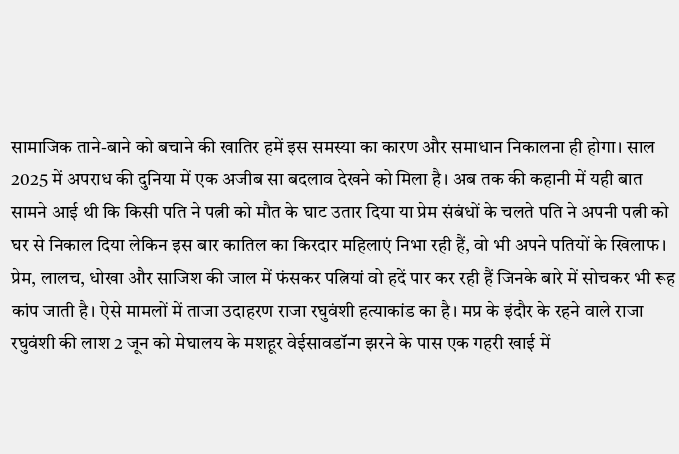सामाजिक ताने-बाने को बचाने की खातिर हमें इस समस्या का कारण और समाधान निकालना ही होगा। साल 2025 में अपराध की दुनिया में एक अजीब सा बदलाव देखने को मिला है। अब तक की कहानी में यही बात सामने आई थी कि किसी पति ने पत्नी को मौत के घाट उतार दिया या प्रेम संबंधों के चलते पति ने अपनी पत्नी को घर से निकाल दिया लेकिन इस बार कातिल का किरदार महिलाएं निभा रही हैं, वो भी अपने पतियों के खिलाफ। प्रेम, लालच, धोखा और साजिश की जाल में फंसकर पत्नियां वो हदें पार कर रही हैं जिनके बारे में सोचकर भी रूह कांप जाती है। ऐसे मामलों में ताजा उदाहरण राजा रघुवंशी हत्याकांड का है। मप्र के इंदौर के रहने वाले राजा रघुवंशी की लाश 2 जून को मेघालय के मशहूर वेईसावडॉन्ग झरने के पास एक गहरी खाई में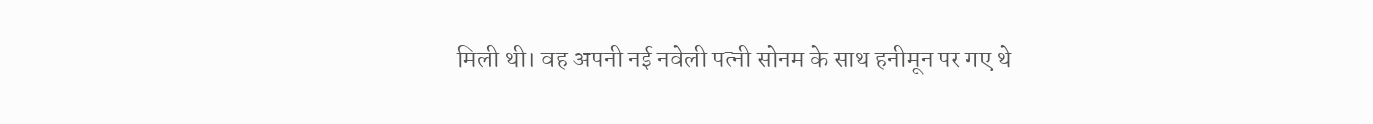मिली थी। वह अपनी नई नवेली पत्नी सोनम के साथ हनीमून पर गए थे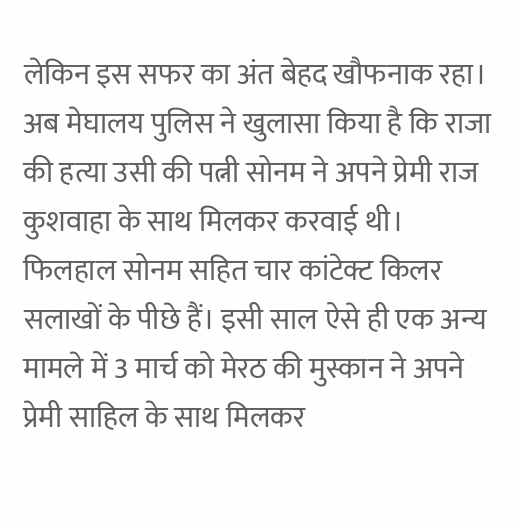लेकिन इस सफर का अंत बेहद खौफनाक रहा। अब मेघालय पुलिस ने खुलासा किया है कि राजा की हत्या उसी की पत्नी सोनम ने अपने प्रेमी राज कुशवाहा के साथ मिलकर करवाई थी। फिलहाल सोनम सहित चार कांटेक्ट किलर सलाखों के पीछे हैं। इसी साल ऐसे ही एक अन्य मामले में 3 मार्च को मेरठ की मुस्कान ने अपने प्रेमी साहिल के साथ मिलकर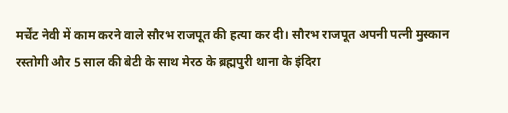मर्चेंट नेवी में काम करने वाले सौरभ राजपूत की हत्या कर दी। सौरभ राजपूत अपनी पत्नी मुस्कान रस्तोगी और 5 साल की बेटी के साथ मेरठ के ब्रह्मपुरी थाना के इंदिरा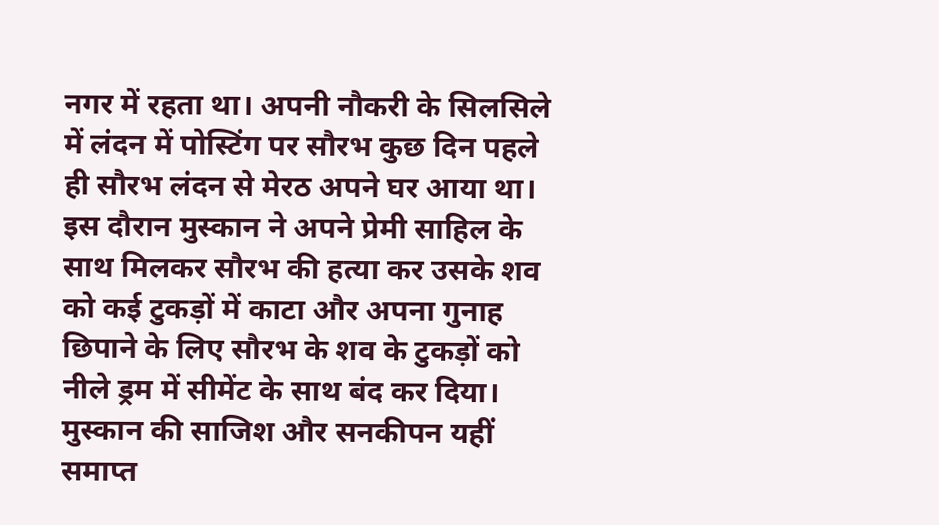नगर में रहता था। अपनी नौकरी के सिलसिले में लंदन में पोस्टिंग पर सौरभ कुछ दिन पहले ही सौरभ लंदन से मेरठ अपने घर आया था। इस दौरान मुस्कान ने अपने प्रेमी साहिल के साथ मिलकर सौरभ की हत्या कर उसके शव को कई टुकड़ों में काटा और अपना गुनाह छिपाने के लिए सौरभ के शव के टुकड़ों को नीले ड्रम में सीमेंट के साथ बंद कर दिया। मुस्कान की साजिश और सनकीपन यहीं समाप्त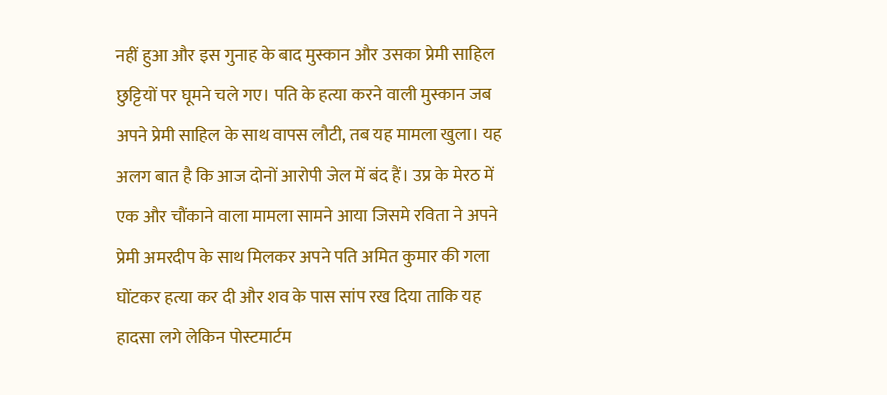नहीं हुआ और इस गुनाह के बाद मुस्कान और उसका प्रेमी साहिल छुट्टियों पर घूमने चले गए। पति के हत्या करने वाली मुस्कान जब अपने प्रेमी साहिल के साथ वापस लौटी, तब यह मामला खुला। यह अलग बात है कि आज दोनों आरोपी जेल में बंद हैं। उप्र के मेरठ में एक और चौंकाने वाला मामला सामने आया जिसमे रविता ने अपने प्रेमी अमरदीप के साथ मिलकर अपने पति अमित कुमार की गला घोंटकर हत्या कर दी और शव के पास सांप रख दिया ताकि यह हादसा लगे लेकिन पोस्टमार्टम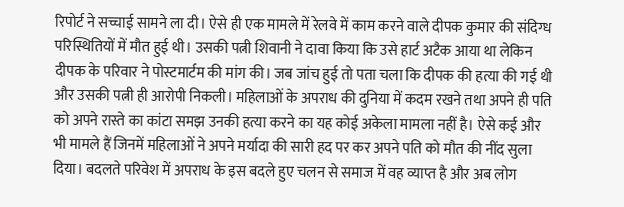रिपोर्ट ने सच्चाई सामने ला दी। ऐसे ही एक मामले में रेलवे में काम करने वाले दीपक कुमार की संदिग्ध परिस्थितियों में मौत हुई थी। उसकी पत्नी शिवानी ने दावा किया कि उसे हार्ट अटैक आया था लेकिन दीपक के परिवार ने पोस्टमार्टम की मांग की। जब जांच हुई तो पता चला कि दीपक की हत्या की गई थी और उसकी पत्नी ही आरोपी निकली। महिलाओं के अपराध की दुनिया में कदम रखने तथा अपने ही पति को अपने रास्ते का कांटा समझ उनकी हत्या करने का यह कोई अकेला मामला नहीं है। ऐसे कई और भी मामले हैं जिनमें महिलाओं ने अपने मर्यादा की सारी हद पर कर अपने पति को मौत की नींद सुला दिया। बदलते परिवेश में अपराध के इस बदले हुए चलन से समाज में वह व्याप्त है और अब लोग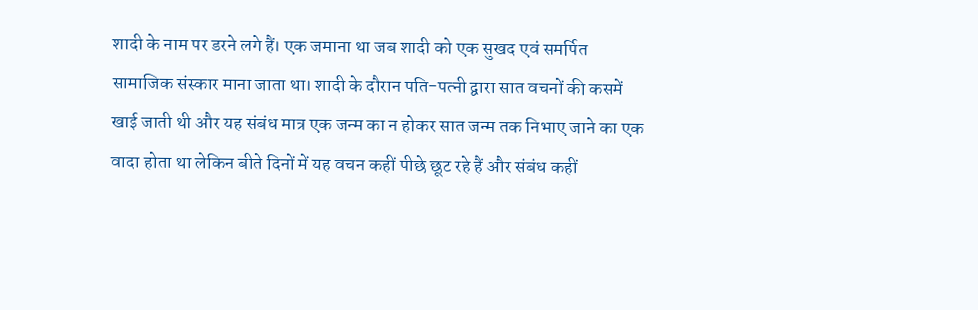शादी के नाम पर डरने लगे हैं। एक जमाना था जब शादी को एक सुखद एवं समर्पित सामाजिक संस्कार माना जाता था। शादी के दौरान पति-पत्नी द्वारा सात वचनों की कसमें खाई जाती थी और यह संबंध मात्र एक जन्म का न होकर सात जन्म तक निभाए जाने का एक वादा होता था लेकिन बीते दिनों में यह वचन कहीं पीछे छूट रहे हैं और संबंध कहीं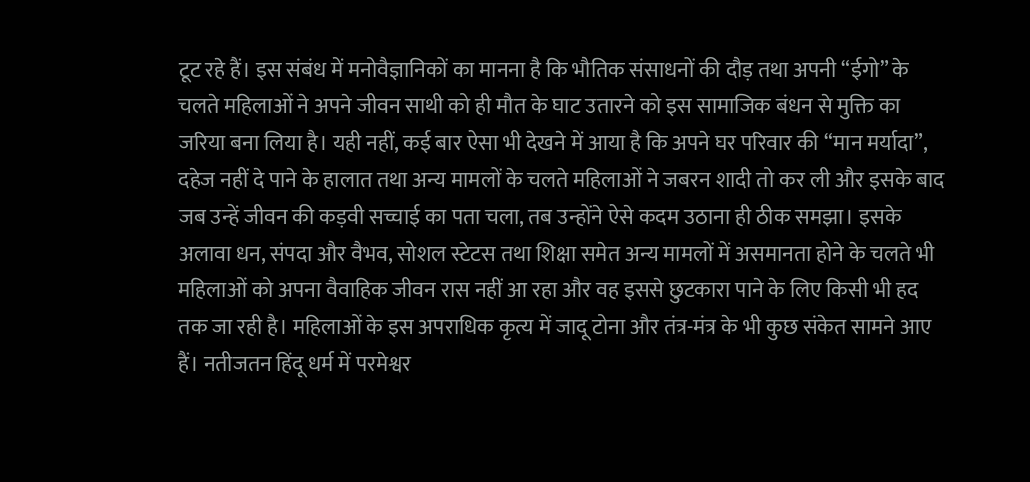टूट रहे हैं। इस संबंध में मनोवैज्ञानिकों का मानना है कि भौतिक संसाधनों की दौड़ तथा अपनी “ईगो” के चलते महिलाओं ने अपने जीवन साथी को ही मौत के घाट उतारने को इस सामाजिक बंधन से मुक्ति का जरिया बना लिया है। यही नहीं, कई बार ऐसा भी देखने में आया है कि अपने घर परिवार की “मान मर्यादा”, दहेज नहीं दे पाने के हालात तथा अन्य मामलों के चलते महिलाओं ने जबरन शादी तो कर ली और इसके बाद जब उन्हें जीवन की कड़वी सच्चाई का पता चला, तब उन्होंने ऐसे कदम उठाना ही ठीक समझा। इसके अलावा धन, संपदा और वैभव, सोशल स्टेटस तथा शिक्षा समेत अन्य मामलों में असमानता होने के चलते भी महिलाओं को अपना वैवाहिक जीवन रास नहीं आ रहा और वह इससे छुटकारा पाने के लिए किसी भी हद तक जा रही है। महिलाओं के इस अपराधिक कृत्य में जादू टोना और तंत्र-मंत्र के भी कुछ संकेत सामने आए हैं। नतीजतन हिंदू धर्म में परमेश्वर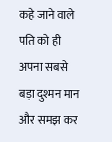कहे जाने वाले पति को ही अपना सबसे बड़ा दुश्मन मान और समझ कर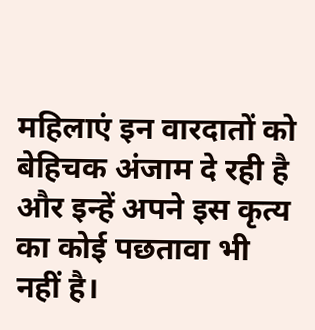महिलाएं इन वारदातों को बेहिचक अंजाम दे रही है और इन्हें अपने इस कृत्य का कोई पछतावा भी नहीं है।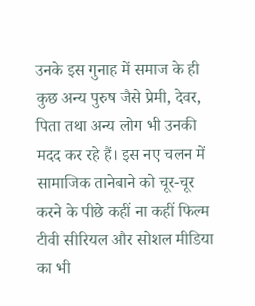उनके इस गुनाह में समाज के ही कुछ अन्य पुरुष जैसे प्रेमी, देवर, पिता तथा अन्य लोग भी उनकी मदद कर रहे हैं। इस नए चलन में सामाजिक तानेबाने को चूर-चूर करने के पीछे कहीं ना कहीं फिल्म टीवी सीरियल और सोशल मीडिया का भी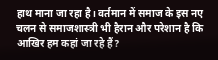हाथ माना जा रहा है। वर्तमान में समाज के इस नए चलन से समाजशास्त्री भी हैरान और परेशान है कि आखिर हम कहां जा रहे हैं?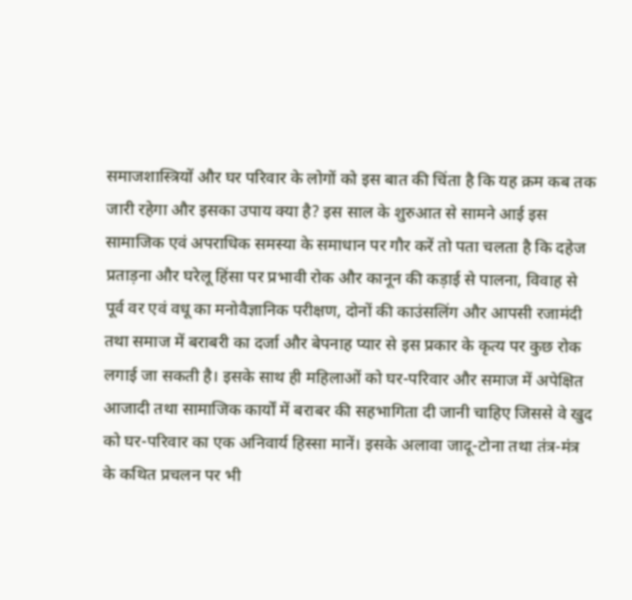समाजशास्त्रियों और घर परिवार के लोगों को इस बात की चिंता है कि यह क्रम कब तक जारी रहेगा और इसका उपाय क्या है? इस साल के शुरुआत से सामने आई इस सामाजिक एवं अपराधिक समस्या के समाधान पर गौर करें तो पता चलता है कि दहेज प्रताड़ना और घरेलू हिंसा पर प्रभावी रोक और कानून की कड़ाई से पालना, विवाह से पूर्व वर एवं वधू का मनोवैज्ञानिक परीक्षण, दोनों की काउंसलिंग और आपसी रजामंदी तथा समाज में बराबरी का दर्जा और बेपनाह प्यार से इस प्रकार के कृत्य पर कुछ रोक लगाई जा सकती है। इसके साथ ही महिलाओं को घर-परिवार और समाज में अपेक्षित आजादी तथा सामाजिक कार्यों में बराबर की सहभागिता दी जानी चाहिए जिससे वे खुद को घर-परिवार का एक अनिवार्य हिस्सा मानें। इसके अलावा जादू-टोना तथा तंत्र-मंत्र के कथित प्रचलन पर भी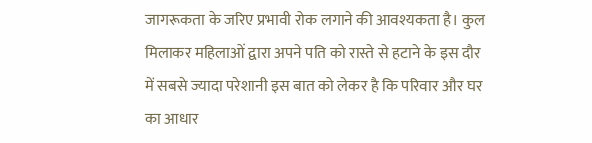जागरूकता के जरिए प्रभावी रोक लगाने की आवश्यकता है। कुल मिलाकर महिलाओं द्वारा अपने पति को रास्ते से हटाने के इस दौर में सबसे ज्यादा परेशानी इस बात को लेकर है कि परिवार और घर का आधार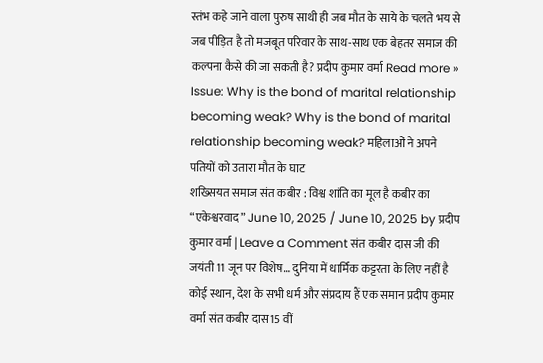स्तंभ कहे जाने वाला पुरुष साथी ही जब मौत के साये के चलते भय से जब पीड़ित है तो मजबूत परिवार के साथ-साथ एक बेहतर समाज की कल्पना कैसे की जा सकती है? प्रदीप कुमार वर्मा Read more » Issue: Why is the bond of marital relationship becoming weak? Why is the bond of marital relationship becoming weak? महिलाओं ने अपने पतियों को उतारा मौत के घाट
शख्सियत समाज संत कबीर : विश्व शांति का मूल है कबीर का “एकेश्वरवाद” June 10, 2025 / June 10, 2025 by प्रदीप कुमार वर्मा | Leave a Comment संत कबीर दास जी की जयंती 11 जून पर विशेष… दुनिया में धार्मिक कट्टरता के लिए नहीं है कोई स्थान, देश के सभी धर्म और संप्रदाय हैं एक समान प्रदीप कुमार वर्मा संत कबीर दास15 वीं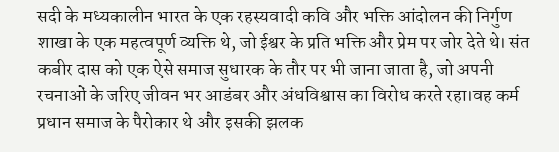सदी के मध्यकालीन भारत के एक रहस्यवादी कवि और भक्ति आंदोलन की निर्गुण शाखा के एक महत्वपूर्ण व्यक्ति थे, जो ईश्वर के प्रति भक्ति और प्रेम पर जोर देते थे। संत कबीर दास को एक ऐसे समाज सुधारक के तौर पर भी जाना जाता है, जो अपनी रचनाओं के जरिए जीवन भर आडंबर और अंधविश्वास का विरोध करते रहा।वह कर्म प्रधान समाज के पैरोकार थे और इसकी झलक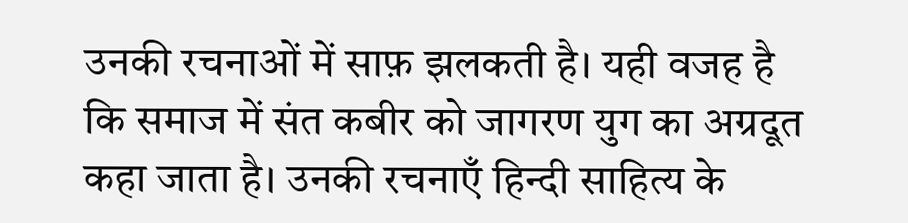उनकी रचनाओं में साफ़ झलकती है। यही वजह है कि समाज में संत कबीर को जागरण युग का अग्रदूत कहा जाता है। उनकी रचनाएँ हिन्दी साहित्य के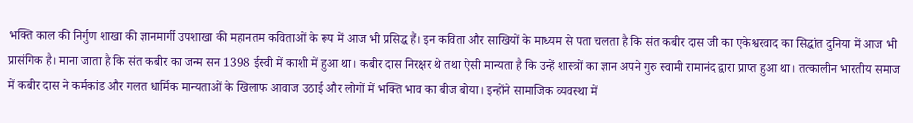भक्ति काल की निर्गुण शाखा की ज्ञानमार्गी उपशाखा की महानतम कविताओं के रूप में आज भी प्रसिद्ध हैं। इन कविता और साखियों के माध्यम से पता चलता है कि संत कबीर दास जी का एकेश्वरवाद का सिद्धांत दुनिया में आज भी प्रासंगिक है। माना जाता है कि संत कबीर का जन्म सन 1398 ईस्वी में काशी में हुआ था। कबीर दास निरक्षर थे तथा ऐसी मान्यता है कि उन्हें शास्त्रों का ज्ञान अपने गुरु स्वामी रामानंद द्वारा प्राप्त हुआ था। तत्कालीन भारतीय समाज में कबीर दास ने कर्मकांड और गलत धार्मिक मान्यताओं के खिलाफ आवाज उठाई और लोगों में भक्ति भाव का बीज बोया। इन्होंने सामाजिक व्यवस्था में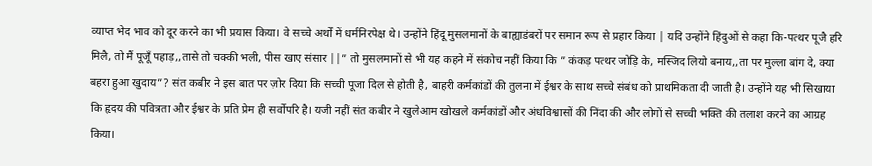व्याप्त भेद भाव को दूर करने का भी प्रयास किया। वे सच्चे अर्थों में धर्मनिरपेक्ष थे। उन्होंने हिंदू मुसलमानों के बाह्याडंबरों पर समान रूप से प्रहार किया | यदि उन्होंने हिंदुओं से कहा कि-पत्थर पूजै हरि मिलै, तो मैं पूजूँ पहाड़,,तासे तो चक्की भली, पीस खाए संसार ||” तो मुसलमानों से भी यह कहने में संकोच नहीं किया कि ” कंकड़ पत्थर जोड़ि के, मस्जिद लियो बनाय,,ता पर मुल्ला बांग दे, क्या बहरा हुआ खुदाय”? संत कबीर ने इस बात पर ज़ोर दिया कि सच्ची पूजा दिल से होती है, बाहरी कर्मकांडों की तुलना में ईश्वर के साथ सच्चे संबंध को प्राथमिकता दी जाती है। उन्होंने यह भी सिखाया कि हृदय की पवित्रता और ईश्वर के प्रति प्रेम ही सर्वोपरि है। यजी नहीं संत कबीर ने खुलेआम खोखले कर्मकांडों और अंधविश्वासों की निंदा की और लोगों से सच्ची भक्ति की तलाश करने का आग्रह किया।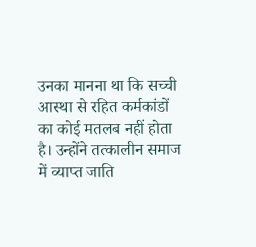उनका मानना था कि सच्ची आस्था से रहित कर्मकांडों का कोई मतलब नहीं होता है। उन्होंने तत्कालीन समाज में व्याप्त जाति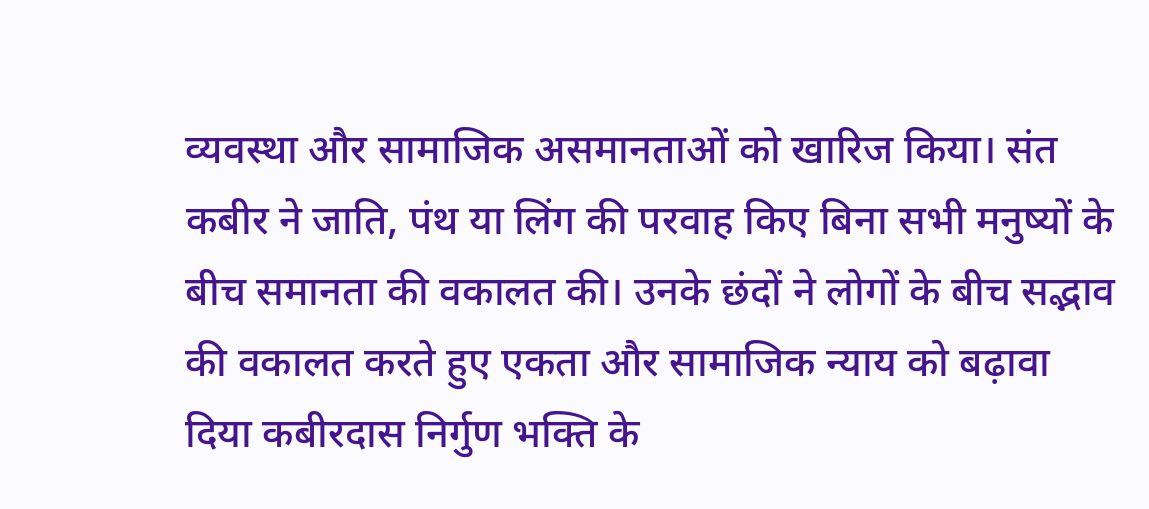व्यवस्था और सामाजिक असमानताओं को खारिज किया। संत कबीर ने जाति, पंथ या लिंग की परवाह किए बिना सभी मनुष्यों के बीच समानता की वकालत की। उनके छंदों ने लोगों के बीच सद्भाव की वकालत करते हुए एकता और सामाजिक न्याय को बढ़ावा दिया कबीरदास निर्गुण भक्ति के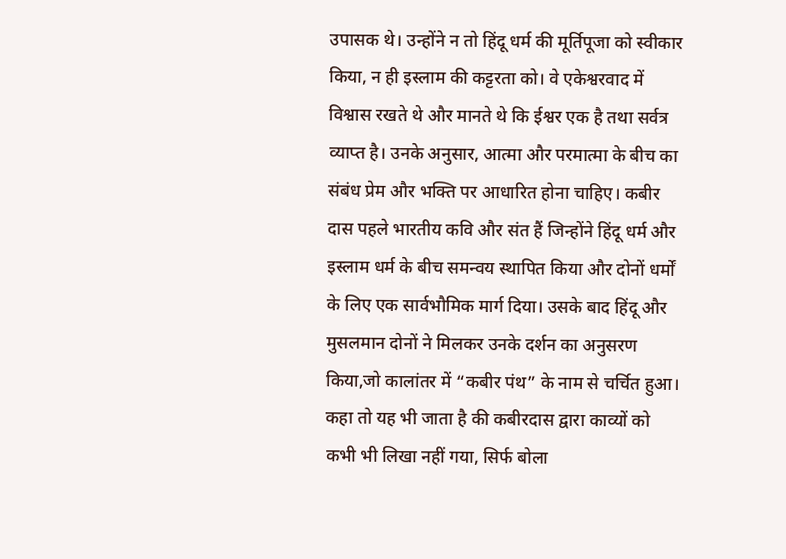उपासक थे। उन्होंने न तो हिंदू धर्म की मूर्तिपूजा को स्वीकार किया, न ही इस्लाम की कट्टरता को। वे एकेश्वरवाद में विश्वास रखते थे और मानते थे कि ईश्वर एक है तथा सर्वत्र व्याप्त है। उनके अनुसार, आत्मा और परमात्मा के बीच का संबंध प्रेम और भक्ति पर आधारित होना चाहिए। कबीर दास पहले भारतीय कवि और संत हैं जिन्होंने हिंदू धर्म और इस्लाम धर्म के बीच समन्वय स्थापित किया और दोनों धर्मों के लिए एक सार्वभौमिक मार्ग दिया। उसके बाद हिंदू और मुसलमान दोनों ने मिलकर उनके दर्शन का अनुसरण किया,जो कालांतर में “कबीर पंथ” के नाम से चर्चित हुआ। कहा तो यह भी जाता है की कबीरदास द्वारा काव्यों को कभी भी लिखा नहीं गया, सिर्फ बोला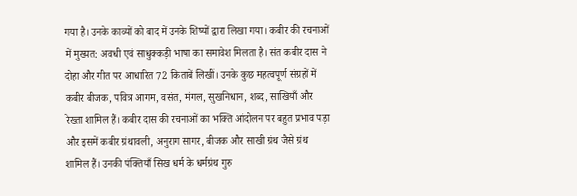गया है। उनके काव्यों को बाद में उनके शिष्यों द्वारा लिखा गया। कबीर की रचनाओं में मुख्यत: अवधी एवं साधुक्कड़ी भाषा का समावेश मिलता है। संत कबीर दास ने दोहा और गीत पर आधारित 72 किताबें लिखीं। उनके कुछ महत्वपूर्ण संग्रहों में कबीर बीजक, पवित्र आगम, वसंत, मंगल, सुखनिधान, शब्द, साखियाँ और रेख्ता शामिल हैं। कबीर दास की रचनाओं का भक्ति आंदोलन पर बहुत प्रभाव पड़ा और इसमें कबीर ग्रंथावली, अनुराग सागर, बीजक और साखी ग्रंथ जैसे ग्रंथ शामिल हैं। उनकी पंक्तियाँ सिख धर्म के धर्मग्रंथ गुरु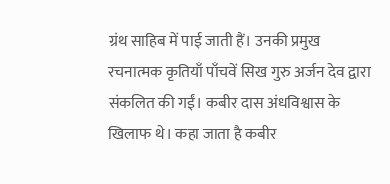ग्रंथ साहिब में पाई जाती हैं। उनकी प्रमुख रचनात्मक कृतियाँ पाँचवें सिख गुरु अर्जन देव द्वारा संकलित की गईं। कबीर दास अंधविश्वास के खिलाफ थे। कहा जाता है कबीर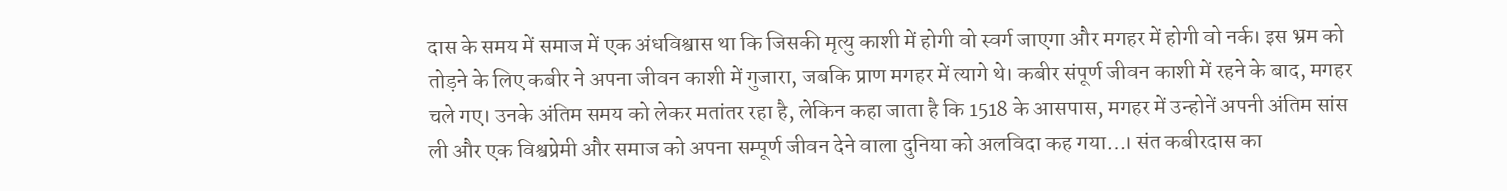दास के समय में समाज में एक अंधविश्वास था कि जिसकी मृत्यु काशी में होगी वो स्वर्ग जाएगा और मगहर में होगी वो नर्क। इस भ्रम को तोड़ने के लिए कबीर ने अपना जीवन काशी में गुजारा, जबकि प्राण मगहर में त्यागे थे। कबीर संपूर्ण जीवन काशी में रहने के बाद, मगहर चले गए। उनके अंतिम समय को लेकर मतांतर रहा है, लेकिन कहा जाता है कि 1518 के आसपास, मगहर में उन्होनें अपनी अंतिम सांस ली और एक विश्वप्रेमी और समाज को अपना सम्पूर्ण जीवन देने वाला दुनिया को अलविदा कह गया…। संत कबीरदास का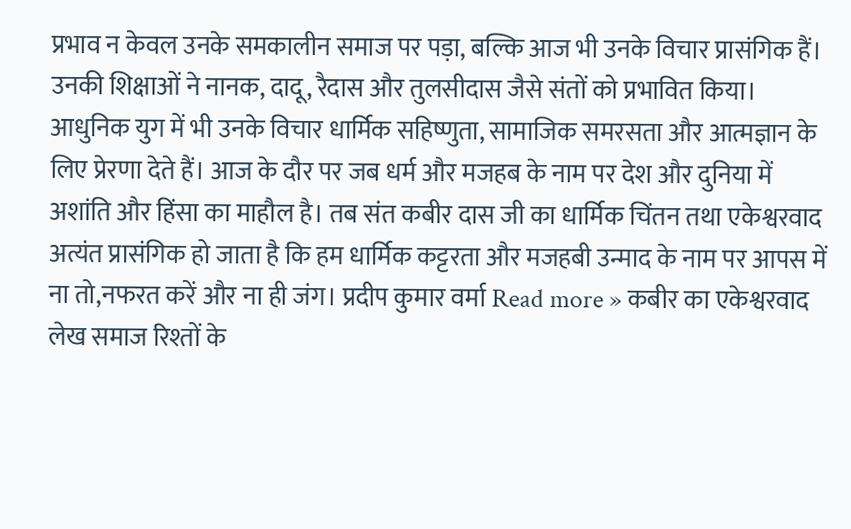प्रभाव न केवल उनके समकालीन समाज पर पड़ा, बल्कि आज भी उनके विचार प्रासंगिक हैं। उनकी शिक्षाओं ने नानक, दादू, रैदास और तुलसीदास जैसे संतों को प्रभावित किया। आधुनिक युग में भी उनके विचार धार्मिक सहिष्णुता, सामाजिक समरसता और आत्मज्ञान के लिए प्रेरणा देते हैं। आज के दौर पर जब धर्म और मजहब के नाम पर देश और दुनिया में अशांति और हिंसा का माहौल है। तब संत कबीर दास जी का धार्मिक चिंतन तथा एकेश्वरवाद अत्यंत प्रासंगिक हो जाता है कि हम धार्मिक कट्टरता और मजहबी उन्माद के नाम पर आपस में ना तो,नफरत करें और ना ही जंग। प्रदीप कुमार वर्मा Read more » कबीर का एकेश्वरवाद
लेख समाज रिश्तों के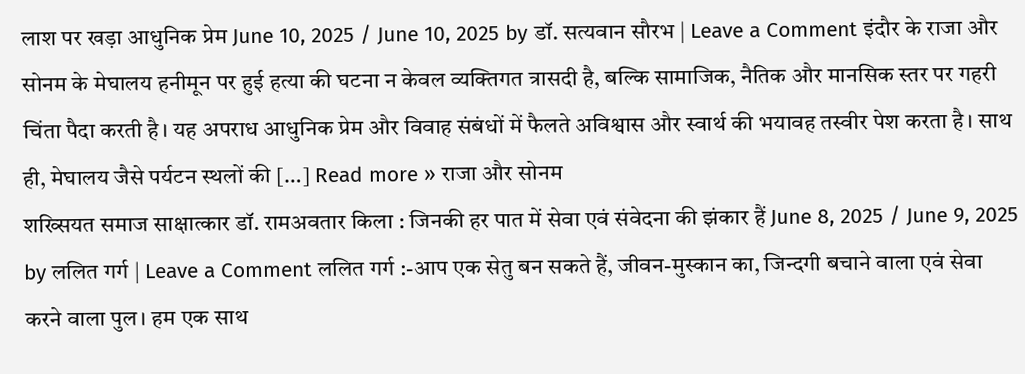लाश पर खड़ा आधुनिक प्रेम June 10, 2025 / June 10, 2025 by डॉ. सत्यवान सौरभ | Leave a Comment इंदौर के राजा और सोनम के मेघालय हनीमून पर हुई हत्या की घटना न केवल व्यक्तिगत त्रासदी है, बल्कि सामाजिक, नैतिक और मानसिक स्तर पर गहरी चिंता पैदा करती है। यह अपराध आधुनिक प्रेम और विवाह संबंधों में फैलते अविश्वास और स्वार्थ की भयावह तस्वीर पेश करता है। साथ ही, मेघालय जैसे पर्यटन स्थलों की […] Read more » राजा और सोनम
शख्सियत समाज साक्षात्कार डॉ. रामअवतार किला : जिनकी हर पात में सेवा एवं संवेदना की झंकार हैं June 8, 2025 / June 9, 2025 by ललित गर्ग | Leave a Comment ललित गर्ग :-आप एक सेतु बन सकते हैं, जीवन-मुस्कान का, जिन्दगी बचाने वाला एवं सेवा करने वाला पुल। हम एक साथ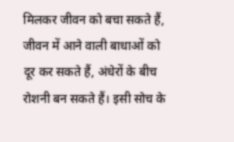मिलकर जीवन को बचा सकते हैं, जीवन में आने वाली बाधाओं को दूर कर सकते हैं, अंधेरों के बीच रोशनी बन सकते हैं। इसी सोच के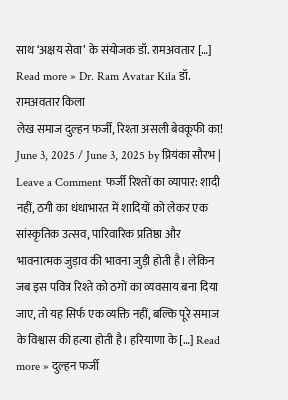साथ ‘अक्षय सेवा’ के संयोजक डॉ. रामअवतार […] Read more » Dr. Ram Avatar Kila डॉ. रामअवतार किला
लेख समाज दुल्हन फर्जी, रिश्ता असली बेवकूफी का! June 3, 2025 / June 3, 2025 by प्रियंका सौरभ | Leave a Comment फर्जी रिश्तों का व्यापार: शादी नहीं, ठगी का धंधाभारत में शादियों को लेकर एक सांस्कृतिक उत्सव, पारिवारिक प्रतिष्ठा और भावनात्मक जुड़ाव की भावना जुड़ी होती है। लेकिन जब इस पवित्र रिश्ते को ठगों का व्यवसाय बना दिया जाए, तो यह सिर्फ एक व्यक्ति नहीं, बल्कि पूरे समाज के विश्वास की हत्या होती है। हरियाणा के […] Read more » दुल्हन फर्जी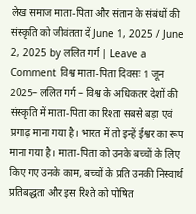लेख समाज माता-पिता और संतान के संबंधों की संस्कृति को जीवंतता दें June 1, 2025 / June 2, 2025 by ललित गर्ग | Leave a Comment विश्व माता-पिता दिवसः 1 जून 2025– ललित गर्ग – विश्व के अधिकतर देशों की संस्कृति में माता-पिता का रिश्ता सबसे बड़ा एवं प्रगाढ़ माना गया है। भारत में तो इन्हें ईश्वर का रूप माना गया है। माता-पिता को उनके बच्चों के लिए किए गए उनके काम, बच्चों के प्रति उनकी निस्वार्थ प्रतिबद्धता और इस रिश्ते को पोषित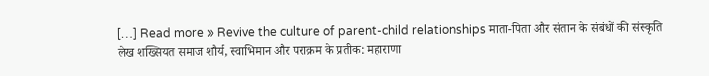[…] Read more » Revive the culture of parent-child relationships माता-पिता और संतान के संबंधों की संस्कृति
लेख शख्सियत समाज शौर्य, स्वाभिमान और पराक्रम के प्रतीक: महाराणा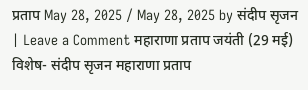प्रताप May 28, 2025 / May 28, 2025 by संदीप सृजन | Leave a Comment महाराणा प्रताप जयंती (29 मई) विशेष- संदीप सृजन महाराणा प्रताप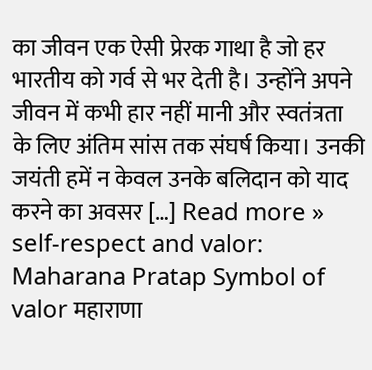का जीवन एक ऐसी प्रेरक गाथा है जो हर भारतीय को गर्व से भर देती है। उन्होंने अपने जीवन में कभी हार नहीं मानी और स्वतंत्रता के लिए अंतिम सांस तक संघर्ष किया। उनकी जयंती हमें न केवल उनके बलिदान को याद करने का अवसर […] Read more » self-respect and valor: Maharana Pratap Symbol of valor महाराणा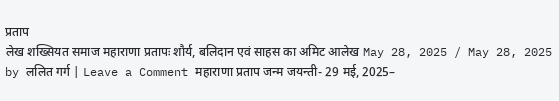प्रताप
लेख शख्सियत समाज महाराणा प्रतापः शौर्य, बलिदान एवं साहस का अमिट आलेख May 28, 2025 / May 28, 2025 by ललित गर्ग | Leave a Comment महाराणा प्रताप जन्म जयन्ती- 29 मई, 2025–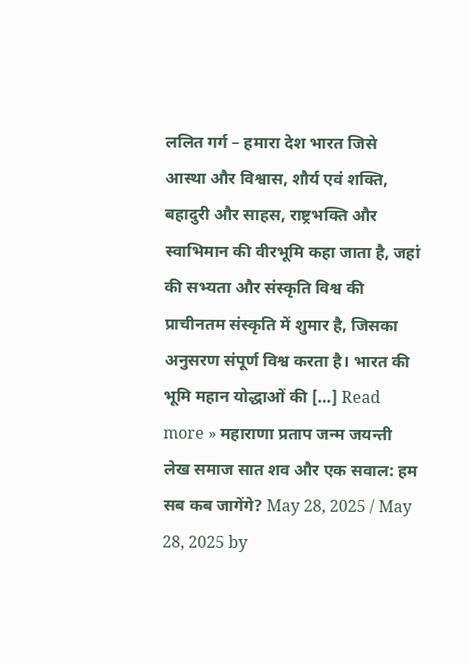ललित गर्ग – हमारा देश भारत जिसे आस्था और विश्वास, शौर्य एवं शक्ति, बहादुरी और साहस, राष्ट्रभक्ति और स्वाभिमान की वीरभूमि कहा जाता है, जहां की सभ्यता और संस्कृति विश्व की प्राचीनतम संस्कृति में शुमार है, जिसका अनुसरण संपूर्ण विश्व करता है। भारत की भूमि महान योद्धाओं की […] Read more » महाराणा प्रताप जन्म जयन्ती
लेख समाज सात शव और एक सवाल: हम सब कब जागेंगे? May 28, 2025 / May 28, 2025 by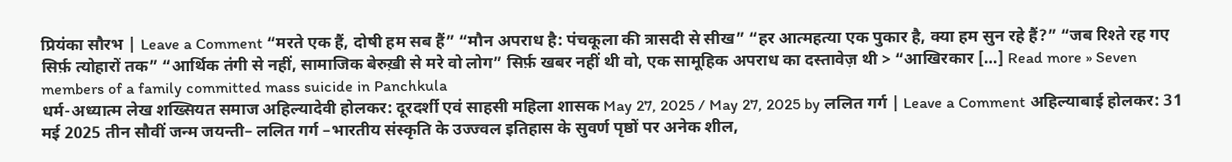प्रियंका सौरभ | Leave a Comment “मरते एक हैं, दोषी हम सब हैं” “मौन अपराध है: पंचकूला की त्रासदी से सीख” “हर आत्महत्या एक पुकार है, क्या हम सुन रहे हैं?” “जब रिश्ते रह गए सिर्फ़ त्योहारों तक” “आर्थिक तंगी से नहीं, सामाजिक बेरुख़ी से मरे वो लोग” सिर्फ़ खबर नहीं थी वो, एक सामूहिक अपराध का दस्तावेज़ थी > “आखिरकार […] Read more » Seven members of a family committed mass suicide in Panchkula
धर्म-अध्यात्म लेख शख्सियत समाज अहिल्यादेवी होलकर: दूरदर्शी एवं साहसी महिला शासक May 27, 2025 / May 27, 2025 by ललित गर्ग | Leave a Comment अहिल्याबाई होलकर: 31 मई 2025 तीन सौवीं जन्म जयन्ती– ललित गर्ग –भारतीय संस्कृति के उज्ज्वल इतिहास के सुवर्ण पृष्ठों पर अनेक शील,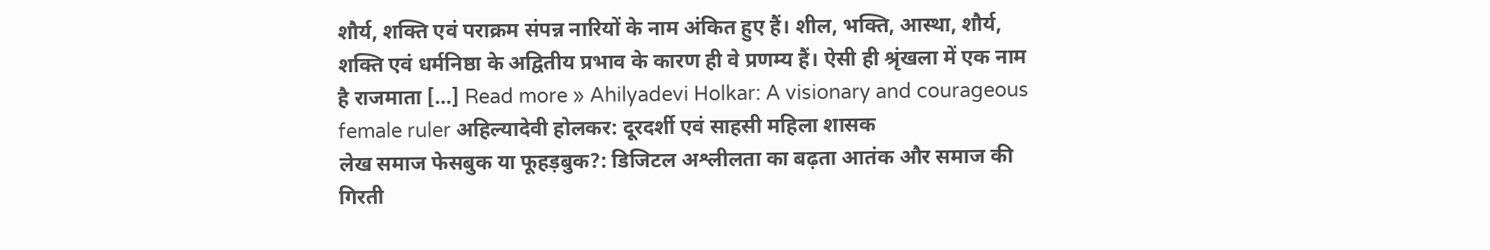शौर्य, शक्ति एवं पराक्रम संपन्न नारियों के नाम अंकित हुए हैं। शील, भक्ति, आस्था, शौर्य, शक्ति एवं धर्मनिष्ठा के अद्वितीय प्रभाव के कारण ही वे प्रणम्य हैं। ऐसी ही श्रृंखला में एक नाम है राजमाता […] Read more » Ahilyadevi Holkar: A visionary and courageous female ruler अहिल्यादेवी होलकर: दूरदर्शी एवं साहसी महिला शासक
लेख समाज फेसबुक या फूहड़बुक?: डिजिटल अश्लीलता का बढ़ता आतंक और समाज की गिरती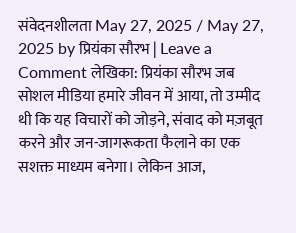संवेदनशीलता May 27, 2025 / May 27, 2025 by प्रियंका सौरभ | Leave a Comment लेखिका: प्रियंका सौरभ जब सोशल मीडिया हमारे जीवन में आया, तो उम्मीद थी कि यह विचारों को जोड़ने, संवाद को मज़बूत करने और जन-जागरूकता फैलाने का एक सशक्त माध्यम बनेगा। लेकिन आज,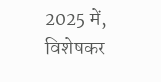2025 में, विशेषकर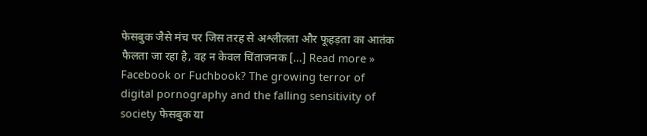फेसबुक जैसे मंच पर जिस तरह से अश्लीलता और फूहड़ता का आतंक फैलता जा रहा है, वह न केवल चिंताजनक […] Read more » Facebook or Fuchbook? The growing terror of digital pornography and the falling sensitivity of society फेसबुक या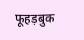फूहड़बुक